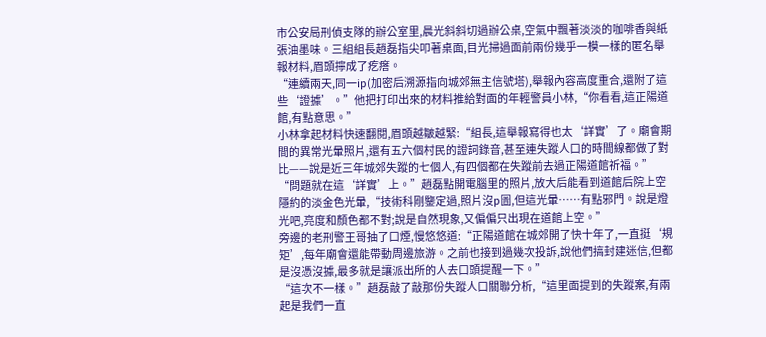市公安局刑偵支隊的辦公室里,晨光斜斜切過辦公桌,空氣中飄著淡淡的咖啡香與紙張油墨味。三組組長趙磊指尖叩著桌面,目光掃過面前兩份幾乎一模一樣的匿名舉報材料,眉頭擰成了疙瘩。
“連續兩天,同一ip(加密后溯源指向城郊無主信號塔),舉報內容高度重合,還附了這些‘證據’。”他把打印出來的材料推給對面的年輕警員小林,“你看看,這正陽道館,有點意思。”
小林拿起材料快速翻閱,眉頭越皺越緊:“組長,這舉報寫得也太‘詳實’了。廟會期間的異常光暈照片,還有五六個村民的證詞錄音,甚至連失蹤人口的時間線都做了對比——說是近三年城郊失蹤的七個人,有四個都在失蹤前去過正陽道館祈福。”
“問題就在這‘詳實’上。”趙磊點開電腦里的照片,放大后能看到道館后院上空隱約的淡金色光暈,“技術科剛鑒定過,照片沒p圖,但這光暈……有點邪門。說是燈光吧,亮度和顏色都不對;說是自然現象,又偏偏只出現在道館上空。”
旁邊的老刑警王哥抽了口煙,慢悠悠道:“正陽道館在城郊開了快十年了,一直挺‘規矩’,每年廟會還能帶動周邊旅游。之前也接到過幾次投訴,說他們搞封建迷信,但都是沒憑沒據,最多就是讓派出所的人去口頭提醒一下。”
“這次不一樣。”趙磊敲了敲那份失蹤人口關聯分析,“這里面提到的失蹤案,有兩起是我們一直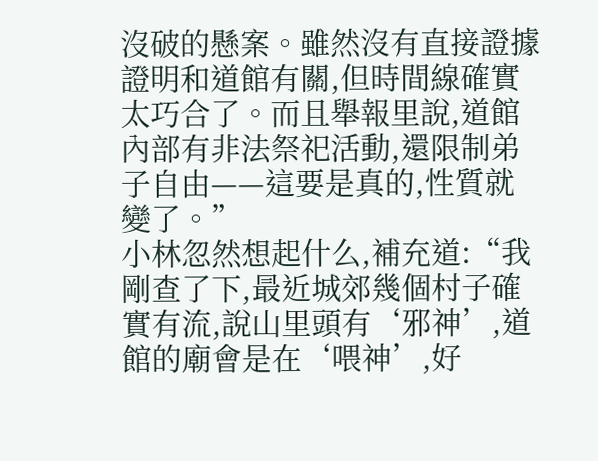沒破的懸案。雖然沒有直接證據證明和道館有關,但時間線確實太巧合了。而且舉報里說,道館內部有非法祭祀活動,還限制弟子自由——這要是真的,性質就變了。”
小林忽然想起什么,補充道:“我剛查了下,最近城郊幾個村子確實有流,說山里頭有‘邪神’,道館的廟會是在‘喂神’,好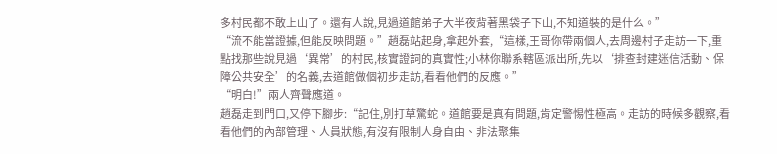多村民都不敢上山了。還有人說,見過道館弟子大半夜背著黑袋子下山,不知道裝的是什么。”
“流不能當證據,但能反映問題。”趙磊站起身,拿起外套,“這樣,王哥你帶兩個人,去周邊村子走訪一下,重點找那些說見過‘異常’的村民,核實證詞的真實性;小林你聯系轄區派出所,先以‘排查封建迷信活動、保障公共安全’的名義,去道館做個初步走訪,看看他們的反應。”
“明白!”兩人齊聲應道。
趙磊走到門口,又停下腳步:“記住,別打草驚蛇。道館要是真有問題,肯定警惕性極高。走訪的時候多觀察,看看他們的內部管理、人員狀態,有沒有限制人身自由、非法聚集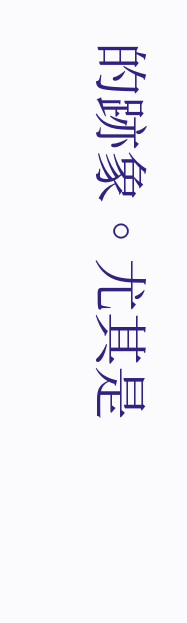的跡象。尤其是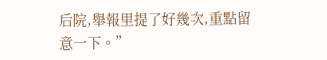后院,舉報里提了好幾次,重點留意一下。”